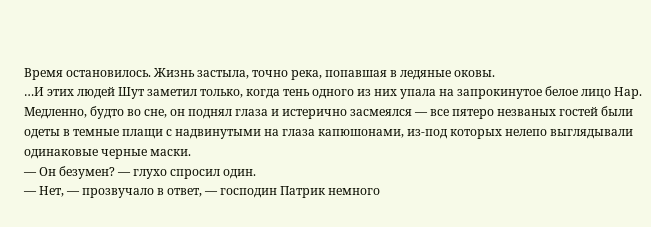Время остановилось. Жизнь застыла, точно река, попавшая в ледяные оковы.
…И этих людей Шут заметил только, когда тень одного из них упала на запрокинутое белое лицо Нар. Медленно, будто во сне, он поднял глаза и истерично засмеялся — все пятеро незваных гостей были одеты в темные плащи с надвинутыми на глаза капюшонами, из-под которых нелепо выглядывали одинаковые черные маски.
— Он безумен? — глухо спросил один.
— Нет, — прозвучало в ответ, — господин Патрик немного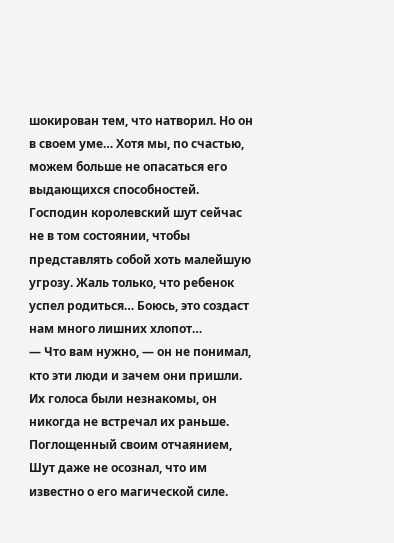шокирован тем, что натворил. Но он в своем уме… Хотя мы, по счастью, можем больше не опасаться его выдающихся способностей. Господин королевский шут сейчас не в том состоянии, чтобы представлять собой хоть малейшую угрозу. Жаль только, что ребенок успел родиться… Боюсь, это создаст нам много лишних хлопот…
— Что вам нужно, — он не понимал, кто эти люди и зачем они пришли. Их голоса были незнакомы, он никогда не встречал их раньше. Поглощенный своим отчаянием, Шут даже не осознал, что им известно о его магической силе.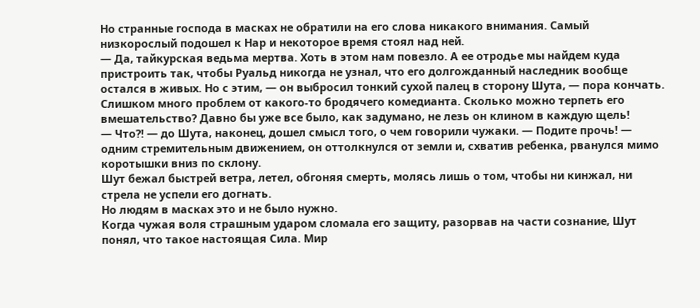Но странные господа в масках не обратили на его слова никакого внимания. Самый низкорослый подошел к Нар и некоторое время стоял над ней.
— Да, тайкурская ведьма мертва. Хоть в этом нам повезло. А ее отродье мы найдем куда пристроить так, чтобы Руальд никогда не узнал, что его долгожданный наследник вообще остался в живых. Но с этим, — он выбросил тонкий сухой палец в сторону Шута, — пора кончать. Слишком много проблем от какого-то бродячего комедианта. Сколько можно терпеть его вмешательство? Давно бы уже все было, как задумано, не лезь он клином в каждую щель!
— Что?! — до Шута, наконец, дошел смысл того, о чем говорили чужаки. — Подите прочь! — одним стремительным движением, он оттолкнулся от земли и, схватив ребенка, рванулся мимо коротышки вниз по склону.
Шут бежал быстрей ветра, летел, обгоняя смерть, молясь лишь о том, чтобы ни кинжал, ни стрела не успели его догнать.
Но людям в масках это и не было нужно.
Когда чужая воля страшным ударом сломала его защиту, разорвав на части сознание, Шут понял, что такое настоящая Сила. Мир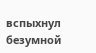вспыхнул безумной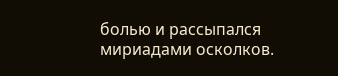болью и рассыпался мириадами осколков.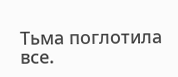Тьма поглотила все.